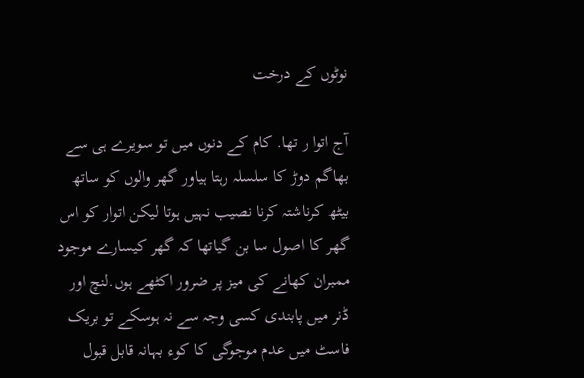نوٹوں کے درخت

آج اتوا ر تھا. کام کے دنوں میں تو سویرے ہی سے بھاگم دوڑ کا سلسلہ رہتا ہیاور گھر والوں کو ساتھ بیٹھ کرناشتہ کرنا نصیب نہیں ہوتا لیکن اتوار کو اس گھر کا اصول سا بن گیاتھا کہ گھر کیسارے موجود ممبران کھانے کی میز پر ضرور اکٹھے ہوں.لنچ اور ڈنر میں پابندی کسی وجہ سے نہ ہوسکے تو بریک فاسٹ میں عدم موجوگی کا کوء بہانہ قابل قبول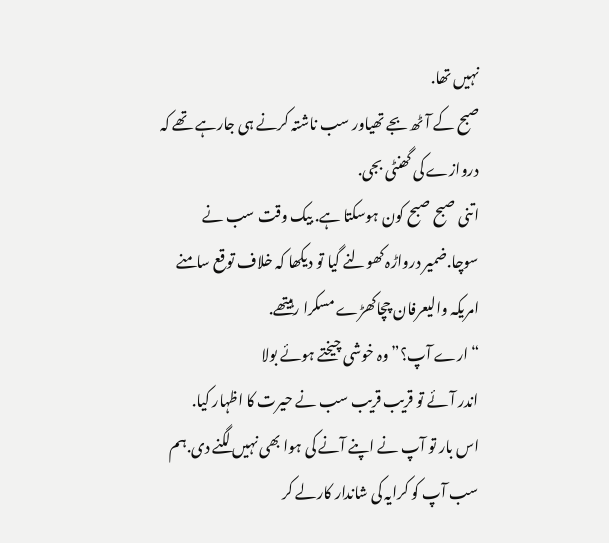نہیں تھا.
صبح کے آٹھ بجے تھیاور سب ناشتہ کرنے ہی جارہے تھے کہ دروازے کی گھنٹی بجی.
اتنی صبح صبح کون ہوسکتا ہے. بیک وقت سب نے سوچا.ضمیر درواڑہ کھولنے گیا تو دیکھا کہ خلاف توقع سامنے امریکہ والیعرفان چچاکھڑے مسکرا رہیتھے.
“ارے آپ؟”وہ خوشی چیختے ہوئے بولا
اندر آئے تو قریب قریب سب نے حیرت کا اظہار کیا.
اس بار تو آپ نے اپنے آنے کی ہوا بھی نہیں لگنے دی.ہم سب آپ کو کرایہ کی شاندار کارلے کر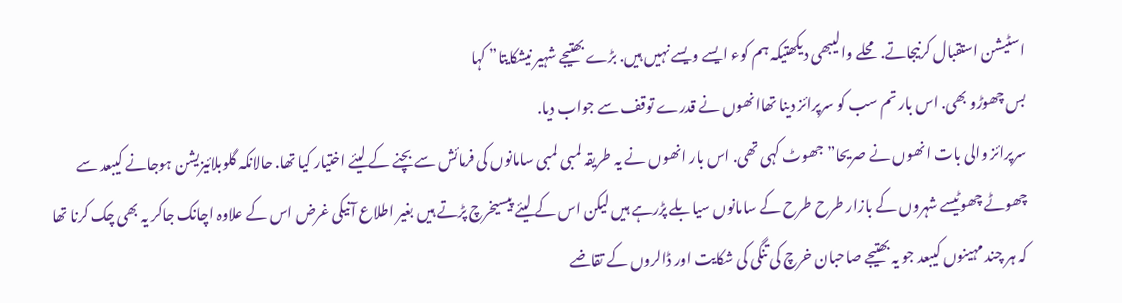اسٹیشن استقبال کرنیجاتے. محلے والیبھی دیکھتیکہ ہم کوء ایسے ویسے نہیں ہیں. بڑے بھتیجے شہیر نیشکایتا” کہا
بس چھوڑو بھی. اس بار تم سب کو سرپرائز دینا تھاانھوں نے قدرے توقف سے جواب دیا.
سرپرائز والی بات انھوں نے صریحا”جھوٹ کہی تھی. اس بار انھوں نے یہ طریقہ لمبی لمبی سامانوں کی فرمائش سے بچنے کے لیئے اختیار کیا تھا. حالانکہ گلوبلائیزیشن ہوجانے کیبعد سے چھوٹے چھوٹیسے شہروں کے بازار طرح طرح کے سامانوں سیابلے پڑرہے ہیں لیکن اس کے لیئے پیسیخرچ پڑتے ہیں بغیر اطلاع آنیکی غرض اس کے علاوہ اچانک جاکر یہ بھی چک کرنا تھا کہ ہر چند مہینوں کیبعد جو یہ بھتیجے صاحبان خرچ کی تنگی کی شکایت اور ڈالروں کے تقاضے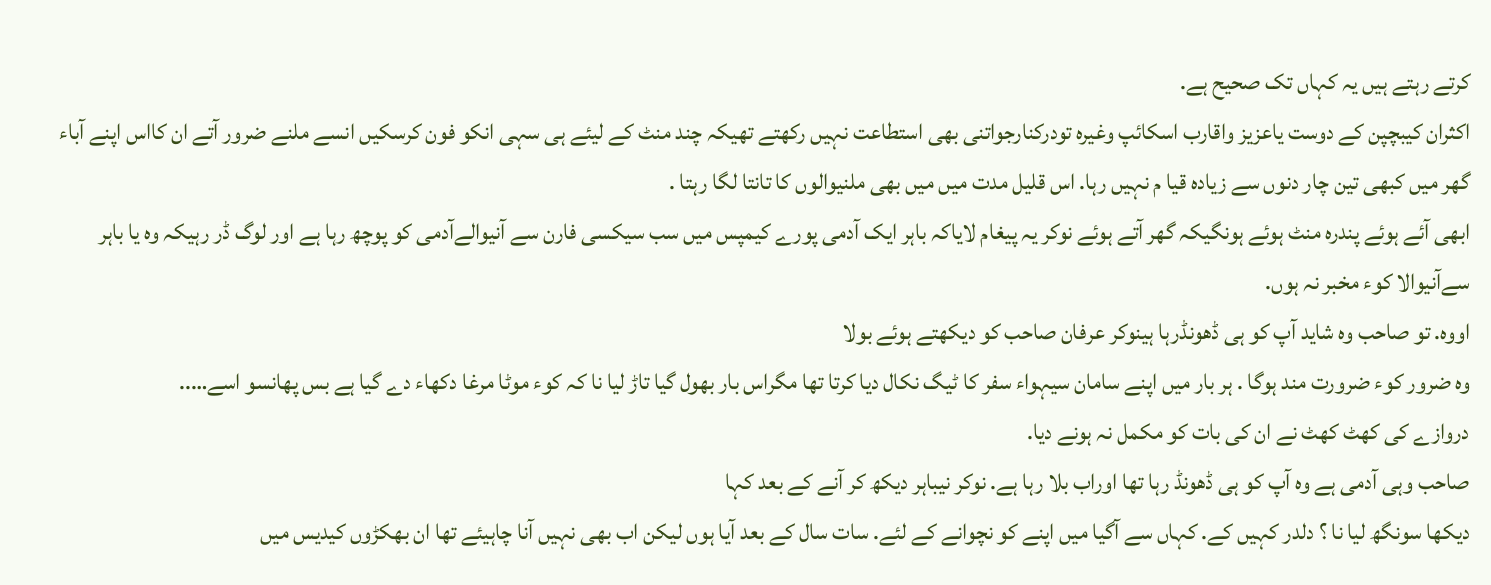کرتے رہتے ہیں یہ کہاں تک صحیح ہے.
اکثران کیبچپن کے دوست یاعزیز واقارب اسکائپ وغیرہ تودرکنارجواتنی بھی استطاعت نہیں رکھتے تھیکہ چند منٹ کے لیئے ہی سہی انکو فون کرسکیں انسے ملنے ضرور آتے ان کااس اپنے آباء گھر میں کبھی تین چار دنوں سے زیادہ قیا م نہیں رہا. اس قلیل مدت میں میں بھی ملنیوالوں کا تانتا لگا رہتا .
ابھی آئے ہوئے پندرہ منٹ ہوئے ہونگیکہ گھر آتے ہوئے نوکر یہ پیغام لایاکہ باہر ایک آدمی پورے کیمپس میں سب سیکسی فارن سے آنیوالےآدمی کو پوچھ رہا ہے اور لوگ ڈر رہیکہ وہ یا باہر سےآنیوالا کوء مخبر نہ ہوں.
اووہ. تو صاحب وہ شاید آپ کو ہی ڈھونڈرہا ہینوکر عرفان صاحب کو دیکھتے ہوئے بولا
وہ ضرور کوء ضرورت مند ہوگا . ہر بار میں اپنے سامان سیہواء سفر کا ٹیگ نکال دیا کرتا تھا مگراس بار بھول گیا تاڑ لیا نا کہ کوء موٹا مرغا دکھاء دے گیا ہے بس پھانسو اسے…..
دروازے کی کھٹ کھٹ نے ان کی بات کو مکمل نہ ہونے دیا.
صاحب وہی آدمی ہے وہ آپ کو ہی ڈھونڈ رہا تھا اوراب بلا رہا ہے. نوکر نیباہر دیکھ کر آنے کے بعد کہا
دیکھا سونگھ لیا نا ؟ دلدر کہیں کے. کہاں سے آگیا میں اپنے کو نچوانے کے لئے. سات سال کے بعد آیا ہوں لیکن اب بھی نہیں آنا چاہیئے تھا ان بھکڑوں کیدیس میں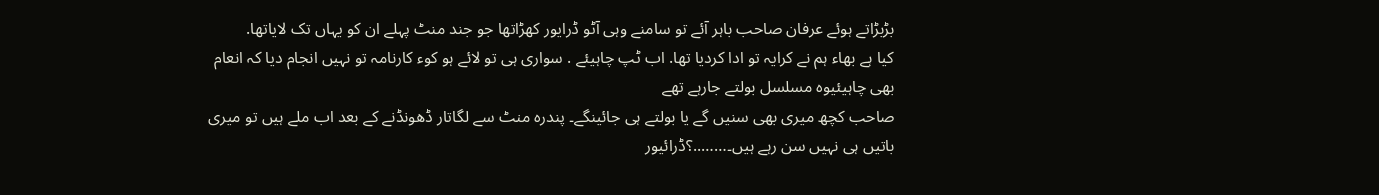بڑبڑاتے ہوئے عرفان صاحب باہر آئے تو سامنے وہی آٹو ڈرایور کھڑاتھا جو جند منٹ پہلے ان کو یہاں تک لایاتھا.
کیا ہے بھاء ہم نے کرایہ تو ادا کردیا تھا. اب ٹپ چاہیئے . سواری ہی تو لائے ہو کوء کارنامہ تو نہیں انجام دیا کہ انعام بھی چاہیئیوہ مسلسل بولتے جارہے تھے
صاحب کچھ میری بھی سنیں گے یا بولتے ہی جائینگے۔ پندرہ منٹ سے لگاتار ڈھونڈنے کے بعد اب ملے ہیں تو میری باتیں ہی نہیں سن رہے ہیں۔……..؟ڈرائیور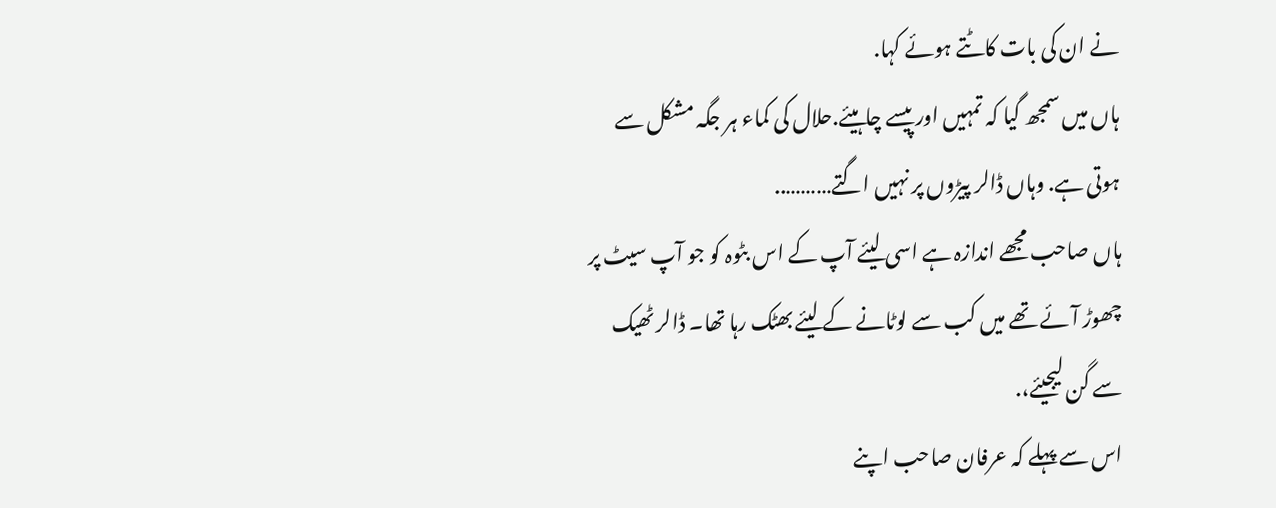نے ان کی بات کاٹتے ہوئے کہا.
ہاں میں سمجھ گیا کہ تمہیں اور پیسے چاہیئے.حلال کی کماء ہر جگہ مشکل سے ہوتی ہے. وہاں ڈالر پیڑوں پر نہیں اگتے………..
ہاں صاحب مجھے اندازہ ہے اسی لیئے آپ کے اس بٹوہ کو جو آپ سیٹ پر چھوڑ آئے تھے میں کب سے لوٹانے کے لیئے بھٹک رہا تھا۔ ڈالر ٹھیک سے گن لیجیئے،.
اس سے پہلے کہ عرفان صاحب اپنے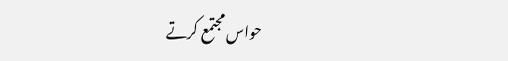حواس مجتمع کرتے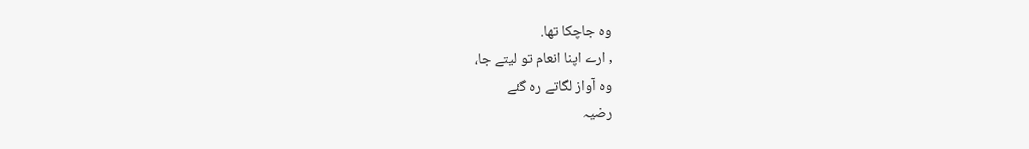وہ جاچکا تھا.
, ارے اپنا انعام تو لیتے جا،
وہ آواز لگاتے رہ گئے
رضیہ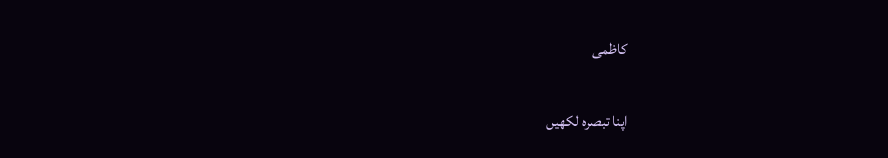کاظمی

اپنا تبصرہ لکھیں